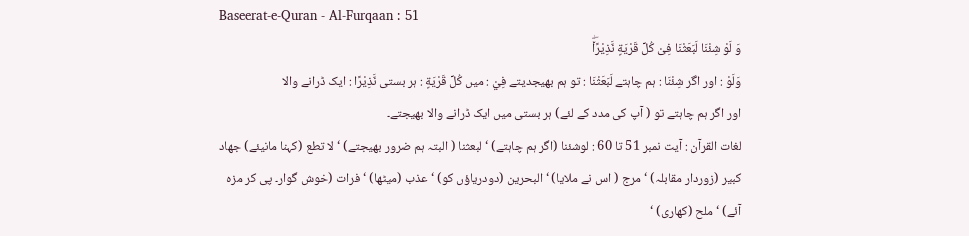Baseerat-e-Quran - Al-Furqaan : 51
وَ لَوْ شِئْنَا لَبَعَثْنَا فِیْ كُلِّ قَرْیَةٍ نَّذِیْرًا٘ۖ
وَلَوْ : اور اگر شِئْنَا : ہم چاہتے لَبَعَثْنَا : تو ہم بھیجدیتے فِيْ : میں كُلِّ قَرْيَةٍ : ہر بستی نَّذِيْرًا : ایک ڈرانے والا
اور اگر ہم چاہتے تو ( آپ کی مدد کے لئے) ہر بستی میں ایک ڈرانے والا بھیجتے۔
لغات القرآن : آیت نمبر 51 تا 60 : لوشئنا (اگر ہم چاہتے) ‘ لبعثنا ( البتہ ہم ضرور بھیجتے) ‘ لا تطع (کہنا مانیئے) جھاد کبیر (زوردار مقابلہ) ‘ مرج ( اس نے ملایا) ‘ البحرین (دودریاؤں کو) ‘ عذب (میٹھا) ‘ فرات (خوش گوار۔ پی کر مزہ آئے) ‘ ملح (کھاری) ‘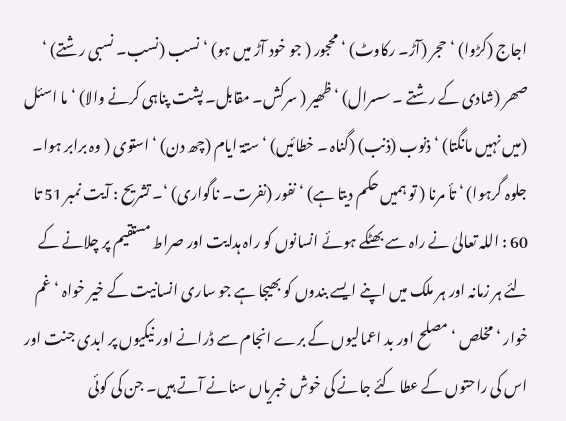اجاج (کڑوا) ‘ حجر (آڑ۔ رکاوٹ) ‘ محجور ( جو خود آڑ میں ہو) ‘ نسب (نسب۔ نسبی رشتے) ‘ صھر (شادی کے رشتے ۔ سسرال) ‘ ظھیر ( سرکش۔ مقابل۔ پشت پناہی کرنے والا) ‘ ما اسئل (میں نہیں مانگتا) ‘ ذنوب (ذنب) (گناہ ۔ خطائیں) ‘ ستۃ ایام (چھ دن) ‘ استوی ( وہ برابر ہوا۔ جلوہ گرہوا) ‘ تأ مرنا ( تو ہمیں حکم دیتا ہے) ‘ نفور (نفرت۔ ناگواری) ‘۔ تشریح : آیت نمبر 51 تا 60 : اللہ تعالیٰ نے راہ سے بھٹکے ہوئے انسانوں کو راہ ہدایت اور صراط مستقیم پر چلانے کے لئے ہر زمانہ اور ہر ملک میں اپنے ایسے بندوں کو بھیجا ہے جو ساری انسانیت کے خیر خواہ ‘ غم خوار ‘ مخلص ‘ مصلح اور بد اعمالیوں کے برے انجام سے ڈرانے اور نیکیوں پر ابدی جنت اور اس کی راحتوں کے عطا کئے جانے کی خوش خبریاں سنانے آتے ہیں۔ جن کی کوئی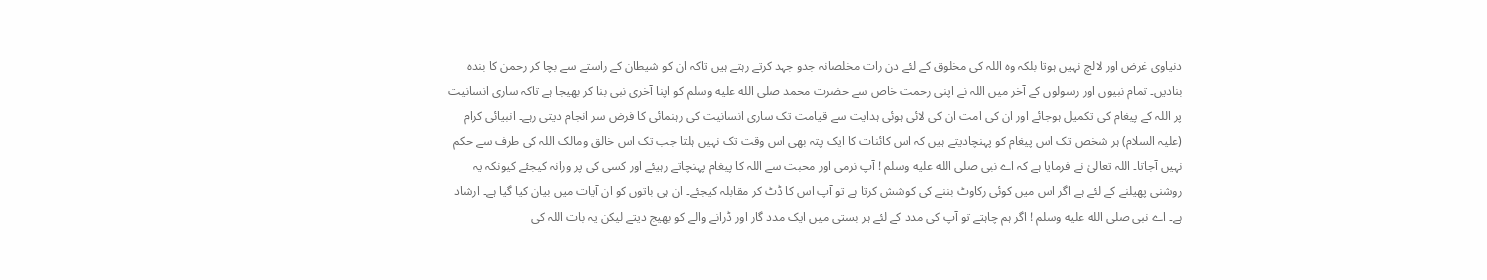دنیاوی غرض اور لالچ نہیں ہوتا بلکہ وہ اللہ کی مخلوق کے لئے دن رات مخلصانہ جدو جہد کرتے رہتے ہیں تاکہ ان کو شیطان کے راستے سے بچا کر رحمن کا بندہ بنادیں۔ تمام نبیوں اور رسولوں کے آخر میں اللہ نے اپنی رحمت خاص سے حضرت محمد صلى الله عليه وسلم کو اپنا آخری نبی بنا کر بھیجا ہے تاکہ ساری انسانیت پر اللہ کے پیغام کی تکمیل ہوجائے اور ان کی امت ان کی لائی ہوئی ہدایت سے قیامت تک ساری انسانیت کی رہنمائی کا فرض سر انجام دیتی رہے۔ انبیائی کرام (علیہ السلام) ہر شخص تک اس پیغام کو پہنچادیتے ہیں کہ اس کائنات کا ایک پتہ بھی اس وقت تک نہیں ہلتا جب تک اس خالق ومالک اللہ کی طرف سے حکم نہیں آجاتا۔ اللہ تعالیٰ نے فرمایا ہے کہ اے نبی صلى الله عليه وسلم ! آپ نرمی اور محبت سے اللہ کا پیغام پہنچاتے رہیئے اور کسی کی پر ورانہ کیجئے کیونکہ یہ روشنی پھیلنے کے لئے ہے اگر اس میں کوئی رکاوٹ بننے کی کوشش کرتا ہے تو آپ اس کا ڈٹ کر مقابلہ کیجئے۔ ان ہی باتوں کو ان آیات میں بیان کیا گیا ہے۔ ارشاد ہے۔ اے نبی صلى الله عليه وسلم ! اگر ہم چاہتے تو آپ کی مدد کے لئے ہر بستی میں ایک مدد گار اور ڈرانے والے کو بھیج دیتے لیکن یہ بات اللہ کی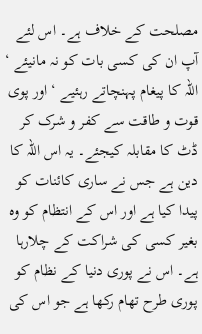مصلحت کے خلاف ہے۔ اس لئے آپ ان کی کسی بات کو نہ مانیئے ‘ اللہ کا پیغام پہنچاتے رہئیے ‘ اور پوی قوت و طاقت سے کفر و شرک کر ڈٹ کا مقابلہ کیجئے۔ یہ اس اللہ کا دین ہے جس نے ساری کائنات کو پیدا کیا ہے اور اس کے انتظام کو وہ بغیر کسی کی شراکت کے چلارہا ہے۔ اس نے پوری دنیا کے نظام کو پوری طرح تھام رکھا ہے جو اس کی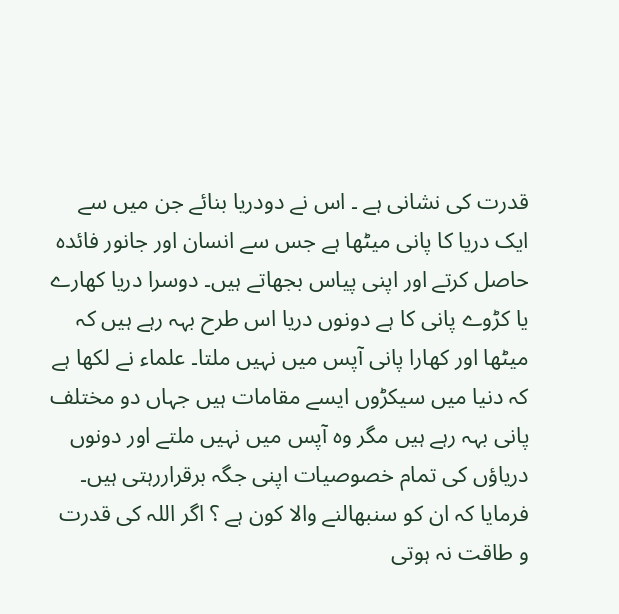قدرت کی نشانی ہے ۔ اس نے دودریا بنائے جن میں سے ایک دریا کا پانی میٹھا ہے جس سے انسان اور جانور فائدہ حاصل کرتے اور اپنی پیاس بجھاتے ہیں۔ دوسرا دریا کھارے یا کڑوے پانی کا ہے دونوں دریا اس طرح بہہ رہے ہیں کہ میٹھا اور کھارا پانی آپس میں نہیں ملتا۔ علماء نے لکھا ہے کہ دنیا میں سیکڑوں ایسے مقامات ہیں جہاں دو مختلف پانی بہہ رہے ہیں مگر وہ آپس میں نہیں ملتے اور دونوں دریاؤں کی تمام خصوصیات اپنی جگہ برقراررہتی ہیں۔ فرمایا کہ ان کو سنبھالنے والا کون ہے ؟ اگر اللہ کی قدرت و طاقت نہ ہوتی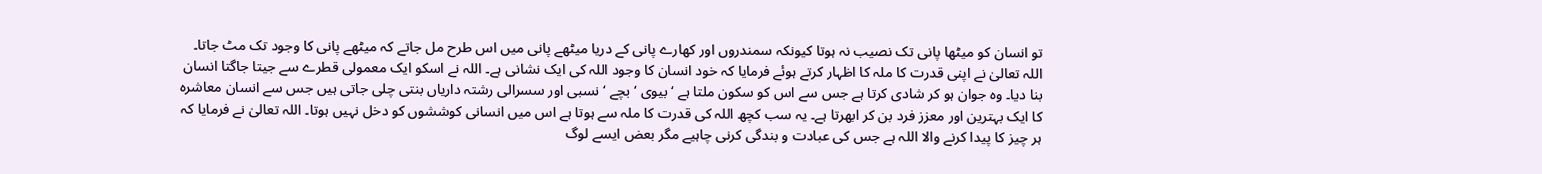تو انسان کو میٹھا پانی تک نصیب نہ ہوتا کیونکہ سمندروں اور کھارے پانی کے دریا میٹھے پانی میں اس طرح مل جاتے کہ میٹھے پانی کا وجود تک مٹ جاتا۔ اللہ تعالیٰ نے اپنی قدرت کا ملہ کا اظہار کرتے ہوئے فرمایا کہ خود انسان کا وجود اللہ کی ایک نشانی ہے۔ اللہ نے اسکو ایک معمولی قطرے سے جیتا جاگتا انسان بنا دیا۔ وہ جوان ہو کر شادی کرتا ہے جس سے اس کو سکون ملتا ہے ‘ بیوی ‘ بچے ‘ نسبی اور سسرالی رشتہ داریاں بنتی چلی جاتی ہیں جس سے انسان معاشرہ کا ایک بہترین اور معزز فرد بن کر ابھرتا ہے۔ یہ سب کچھ اللہ کی قدرت کا ملہ سے ہوتا ہے اس میں انسانی کوششوں کو دخل نہیں ہوتا۔ اللہ تعالیٰ نے فرمایا کہ ہر چیز کا پیدا کرنے والا اللہ ہے جس کی عبادت و بندگی کرنی چاہیے مگر بعض ایسے لوگ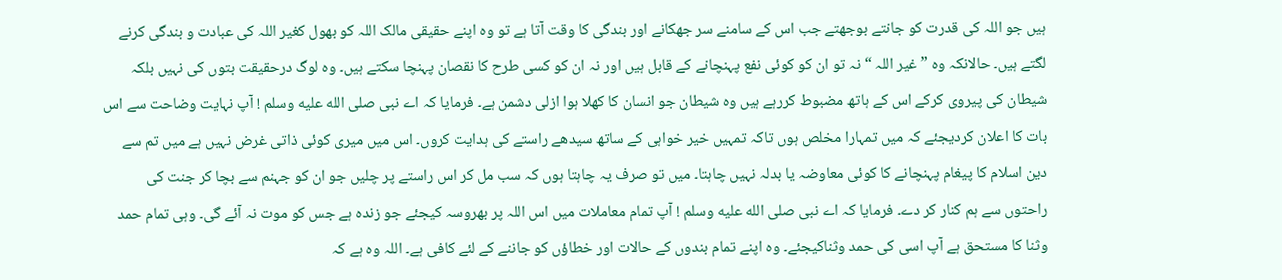ہیں جو اللہ کی قدرت کو جانتے بوجھتے جب اس کے سامنے سر جھکانے اور بندگی کا وقت آتا ہے تو وہ اپنے حقیقی مالک اللہ کو بھول کغیر اللہ کی عبادت و بندگی کرنے لگتے ہیں۔ حالانکہ وہ ” غیر اللہ “ نہ تو ان کو کوئی نفع پہنچانے کے قابل ہیں اور نہ ان کو کسی طرح کا نقصان پہنچا سکتے ہیں۔ وہ لوگ درحقیقت بتوں کی نہیں بلکہ شیطان کی پیروی کرکے اس کے ہاتھ مضبوط کررہے ہیں وہ شیطان جو انسان کا کھلا ہوا ازلی دشمن ہے۔ فرمایا کہ اے نبی صلى الله عليه وسلم ! آپ نہایت وضاحت سے اس بات کا اعلان کردیجئے کہ میں تمہارا مخلص ہوں تاکہ تمہیں خیر خواہی کے ساتھ سیدھے راستے کی ہدایت کروں۔ اس میں میری کوئی ذاتی غرض نہیں ہے میں تم سے دین اسلام کا پیغام پہنچانے کا کوئی معاوضہ یا بدلہ نہیں چاہتا۔ میں تو صرف یہ چاہتا ہوں کہ سب مل کر اس راستے پر چلیں جو ان کو جہنم سے بچا کر جنت کی راحتوں سے ہم کنار کر دے۔ فرمایا کہ اے نبی صلى الله عليه وسلم ! آپ تمام معاملات میں اس اللہ پر بھروسہ کیجئے جو زندہ ہے جس کو موت نہ آئے گی۔ وہی تمام حمد وثنا کا مستحق ہے آپ اسی کی حمد وثناکیجئے۔ وہ اپنے تمام بندوں کے حالات اور خطاؤں کو جاننے کے لئے کافی ہے۔ اللہ وہ ہے کہ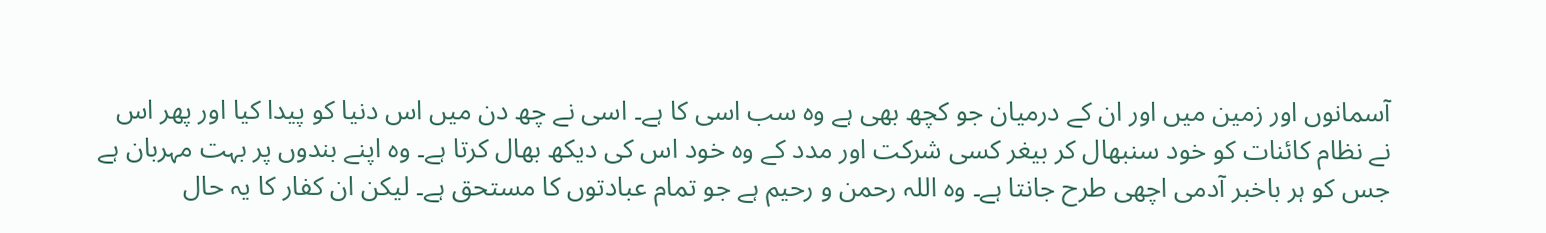آسمانوں اور زمین میں اور ان کے درمیان جو کچھ بھی ہے وہ سب اسی کا ہے۔ اسی نے چھ دن میں اس دنیا کو پیدا کیا اور پھر اس نے نظام کائنات کو خود سنبھال کر بیغر کسی شرکت اور مدد کے وہ خود اس کی دیکھ بھال کرتا ہے۔ وہ اپنے بندوں پر بہت مہربان ہے جس کو ہر باخبر آدمی اچھی طرح جانتا ہے۔ وہ اللہ رحمن و رحیم ہے جو تمام عبادتوں کا مستحق ہے۔ لیکن ان کفار کا یہ حال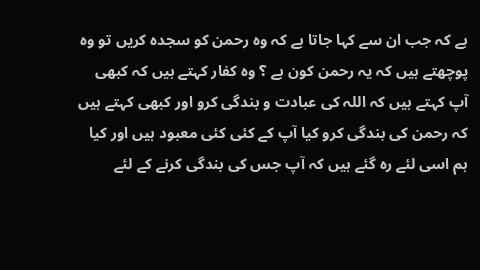ہے کہ جب ان سے کہا جاتا ہے کہ وہ رحمن کو سجدہ کریں تو وہ پوچھتے ہیں کہ یہ رحمن کون ہے ؟ وہ کفار کہتے ہیں کہ کبھی آپ کہتے ہیں کہ اللہ کی عبادت و بندگی کرو اور کبھی کہتے ہیں کہ رحمن کی بندگی کرو کیا آپ کے کئی کئی معبود ہیں اور کیا ہم اسی لئے رہ گئے ہیں کہ آپ جس کی بندگی کرنے کے لئے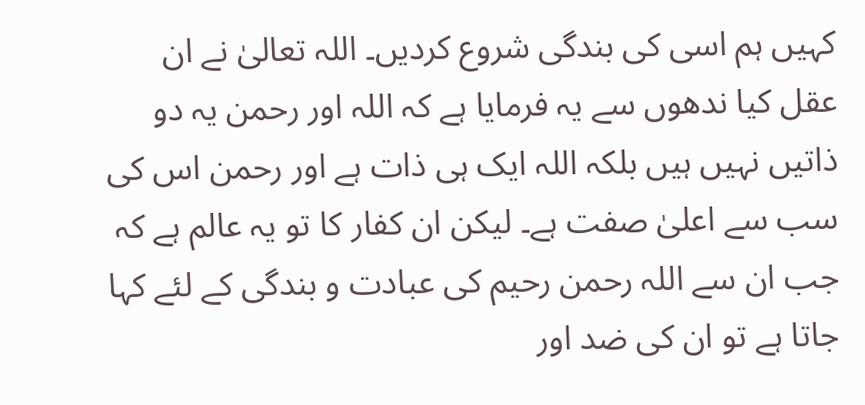کہیں ہم اسی کی بندگی شروع کردیں۔ اللہ تعالیٰ نے ان عقل کیا ندھوں سے یہ فرمایا ہے کہ اللہ اور رحمن یہ دو ذاتیں نہیں ہیں بلکہ اللہ ایک ہی ذات ہے اور رحمن اس کی سب سے اعلیٰ صفت ہے۔ لیکن ان کفار کا تو یہ عالم ہے کہ جب ان سے اللہ رحمن رحیم کی عبادت و بندگی کے لئے کہا جاتا ہے تو ان کی ضد اور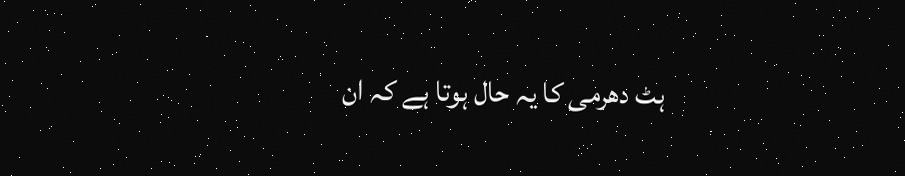ہٹ دھرمی کا یہ حال ہوتا ہے کہ ان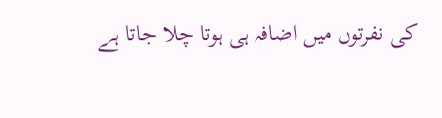کی نفرتوں میں اضافہ ہی ہوتا چلا جاتا ہے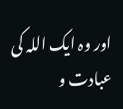اور وہ ایک اللہ کی عبادت و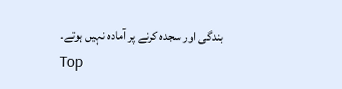بندگی اور سجدہ کرنے پر آمادہ نہیں ہوتے۔
Top